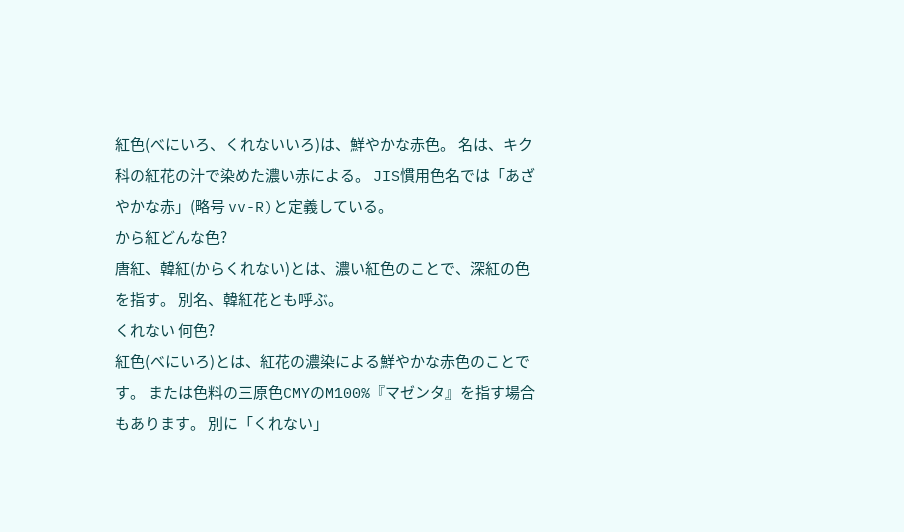紅色(べにいろ、くれないいろ)は、鮮やかな赤色。 名は、キク科の紅花の汁で染めた濃い赤による。 JIS慣用色名では「あざやかな赤」(略号 vv-R)と定義している。
から紅どんな色?
唐紅、韓紅(からくれない)とは、濃い紅色のことで、深紅の色を指す。 別名、韓紅花とも呼ぶ。
くれない 何色?
紅色(べにいろ)とは、紅花の濃染による鮮やかな赤色のことです。 または色料の三原色CMYのM100%『マゼンタ』を指す場合もあります。 別に「くれない」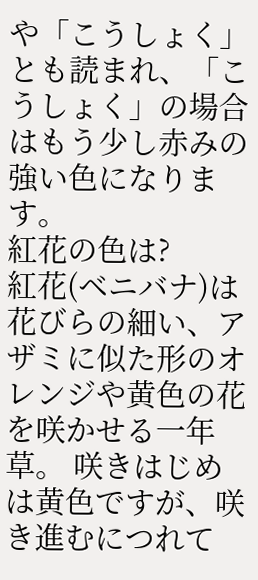や「こうしょく」とも読まれ、「こうしょく」の場合はもう少し赤みの強い色になります。
紅花の色は?
紅花(ベニバナ)は花びらの細い、アザミに似た形のオレンジや黄色の花を咲かせる一年草。 咲きはじめは黄色ですが、咲き進むにつれて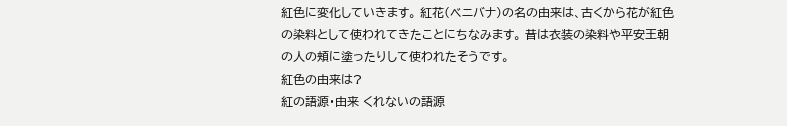紅色に変化していきます。 紅花(ベニバナ)の名の由来は、古くから花が紅色の染料として使われてきたことにちなみます。 昔は衣装の染料や平安王朝の人の頬に塗ったりして使われたそうです。
紅色の由来は?
紅の語源・由来 くれないの語源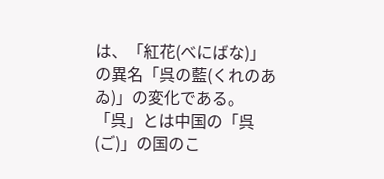は、「紅花(べにばな)」の異名「呉の藍(くれのあゐ)」の変化である。 「呉」とは中国の「呉(ご)」の国のこ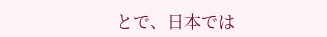とで、日本では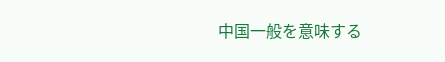中国一般を意味する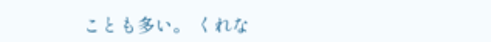ことも多い。 くれな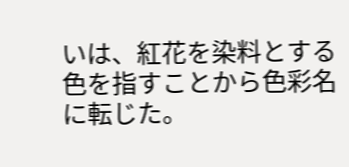いは、紅花を染料とする色を指すことから色彩名に転じた。